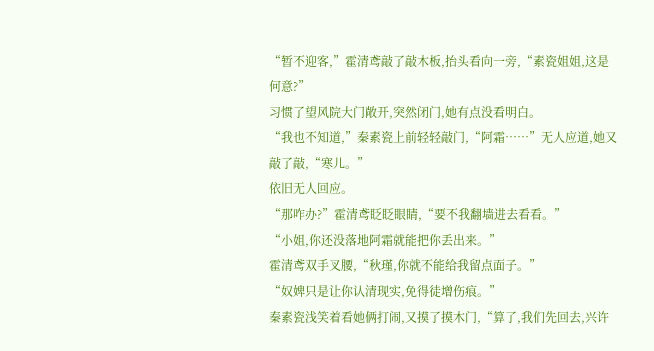“暂不迎客,”霍清鸢敲了敲木板,抬头看向一旁,“素瓷姐姐,这是何意?”
习惯了望风院大门敞开,突然闭门,她有点没看明白。
“我也不知道,”秦素瓷上前轻轻敲门,“阿霜……”无人应道,她又敲了敲,“寒儿。”
依旧无人回应。
“那咋办?”霍清鸢眨眨眼睛,“要不我翻墙进去看看。”
“小姐,你还没落地阿霜就能把你丢出来。”
霍清鸢双手叉腰,“秋瑾,你就不能给我留点面子。”
“奴婢只是让你认清现实,免得徒增伤痕。”
秦素瓷浅笑着看她俩打闹,又摸了摸木门,“算了,我们先回去,兴许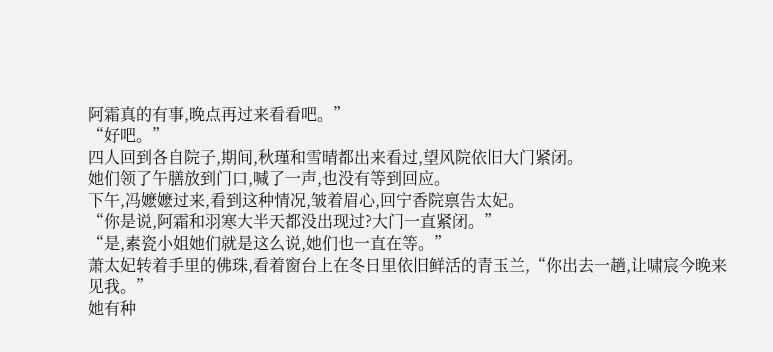阿霜真的有事,晚点再过来看看吧。”
“好吧。”
四人回到各自院子,期间,秋瑾和雪晴都出来看过,望风院依旧大门紧闭。
她们领了午膳放到门口,喊了一声,也没有等到回应。
下午,冯嬷嬷过来,看到这种情况,皱着眉心,回宁香院禀告太妃。
“你是说,阿霜和羽寒大半天都没出现过?大门一直紧闭。”
“是,素瓷小姐她们就是这么说,她们也一直在等。”
萧太妃转着手里的佛珠,看着窗台上在冬日里依旧鲜活的青玉兰,“你出去一趟,让啸宸今晚来见我。”
她有种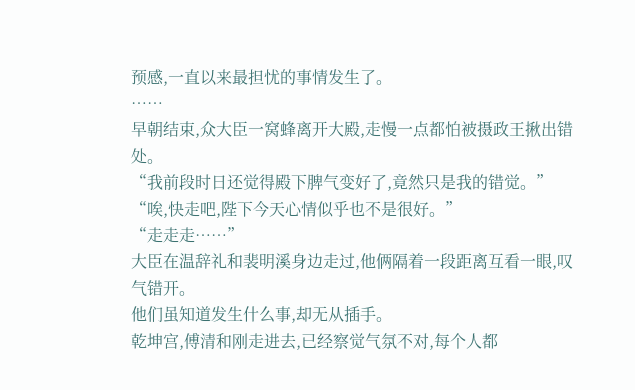预感,一直以来最担忧的事情发生了。
……
早朝结束,众大臣一窝蜂离开大殿,走慢一点都怕被摄政王揪出错处。
“我前段时日还觉得殿下脾气变好了,竟然只是我的错觉。”
“唉,快走吧,陛下今天心情似乎也不是很好。”
“走走走……”
大臣在温辞礼和裴明溪身边走过,他俩隔着一段距离互看一眼,叹气错开。
他们虽知道发生什么事,却无从插手。
乾坤宫,傅清和刚走进去,已经察觉气氛不对,每个人都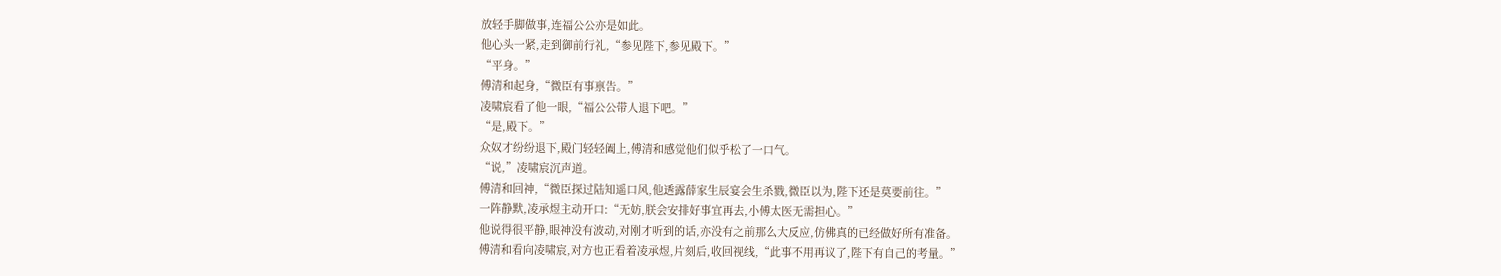放轻手脚做事,连福公公亦是如此。
他心头一紧,走到御前行礼,“参见陛下,参见殿下。”
“平身。”
傅清和起身,“微臣有事禀告。”
凌啸宸看了他一眼,“福公公带人退下吧。”
“是,殿下。”
众奴才纷纷退下,殿门轻轻阖上,傅清和感觉他们似乎松了一口气。
“说,”凌啸宸沉声道。
傅清和回神,“微臣探过陆知遥口风,他透露薛家生辰宴会生杀戮,微臣以为,陛下还是莫要前往。”
一阵静默,凌承煜主动开口:“无妨,朕会安排好事宜再去,小傅太医无需担心。”
他说得很平静,眼神没有波动,对刚才听到的话,亦没有之前那么大反应,仿佛真的已经做好所有准备。
傅清和看向凌啸宸,对方也正看着凌承煜,片刻后,收回视线,“此事不用再议了,陛下有自己的考量。”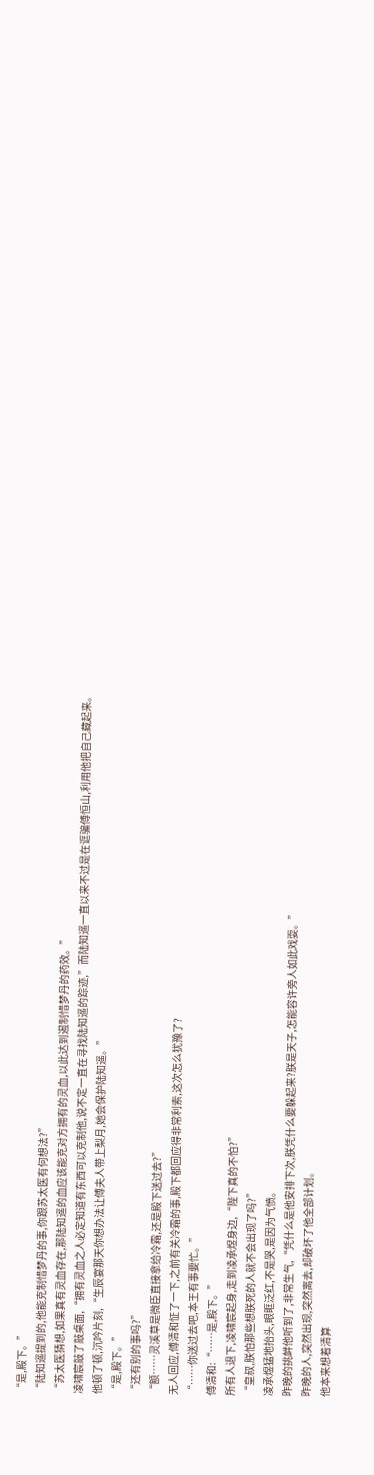“是,殿下。”
“陆知遥提到的,他能克制惜梦丹的事,你跟苏太医有何想法?”
“苏太医猜想,如果真有灵血存在,那陆知遥的血应该能克对方拥有的灵血,以此达到遏制惜梦丹的药效。”
凌啸宸敲了敲桌面,“拥有灵血之人必定知道有东西可以克制他,说不定一直在寻找陆知遥的踪迹,”而陆知遥一直以来不过是在诓骗傅恒山,利用他把自己藏起来。
他顿了顿,沉吟片刻,“生辰宴那天你想办法让傅夫人带上梨月,她会保护陆知遥。”
“是,殿下。”
“还有别的事吗?”
“额……灵溪草是微臣直接拿给冷霜,还是殿下送过去?”
无人回应,傅清和怔了一下,之前有关冷霜的事,殿下都回应得非常利索,这次怎么犹豫了?
“……你送过去吧,本王有事要忙。”
傅清和:“……是,殿下。”
所有人退下,凌啸宸起身,走到凌承煜身边,“陛下真的不怕?”
“皇叔,朕怕那些想朕死的人就不会出现了吗?”
凌承煜猛地抬头,眼眶泛红,不是哭,是因为气愤。
昨晚的挑衅他听到了,非常生气,“凭什么是他安排下次,朕凭什么要躲起来?朕是天子,怎能容许旁人如此戏耍。”
昨晚的人,突然出现,突然离去,却破坏了他全部计划。
他本来想着清算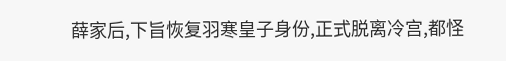薛家后,下旨恢复羽寒皇子身份,正式脱离冷宫,都怪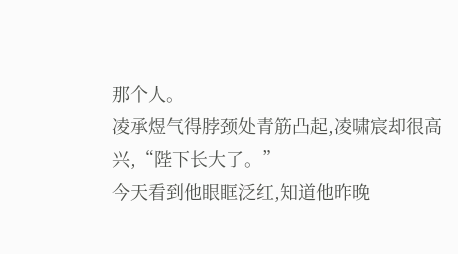那个人。
凌承煜气得脖颈处青筋凸起,凌啸宸却很高兴,“陛下长大了。”
今天看到他眼眶泛红,知道他昨晚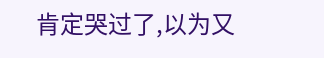肯定哭过了,以为又